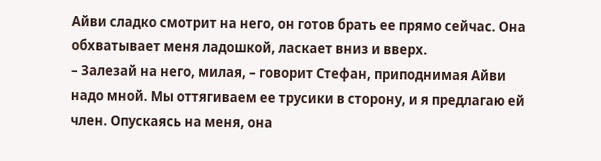Айви сладко смотрит на него, он готов брать ее прямо сейчас. Она обхватывает меня ладошкой, ласкает вниз и вверх.
– Залезай на него, милая, – говорит Стефан, приподнимая Айви надо мной. Мы оттягиваем ее трусики в сторону, и я предлагаю ей член. Опускаясь на меня, она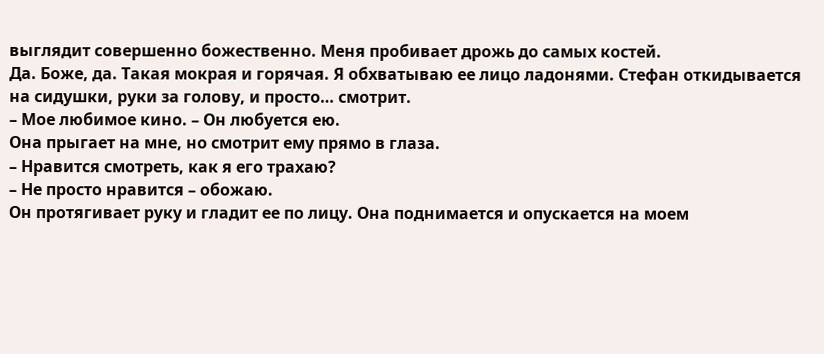выглядит совершенно божественно. Меня пробивает дрожь до самых костей.
Да. Боже, да. Такая мокрая и горячая. Я обхватываю ее лицо ладонями. Стефан откидывается на сидушки, руки за голову, и просто… смотрит.
– Мое любимое кино. – Он любуется ею.
Она прыгает на мне, но смотрит ему прямо в глаза.
– Нравится смотреть, как я его трахаю?
– Не просто нравится – обожаю.
Он протягивает руку и гладит ее по лицу. Она поднимается и опускается на моем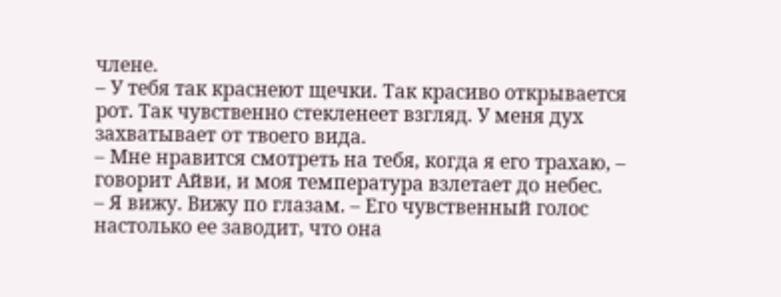члене.
– У тебя так краснеют щечки. Так красиво открывается рот. Так чувственно стекленеет взгляд. У меня дух захватывает от твоего вида.
– Мне нравится смотреть на тебя, когда я его трахаю, – говорит Айви, и моя температура взлетает до небес.
– Я вижу. Вижу по глазам. – Его чувственный голос настолько ее заводит, что она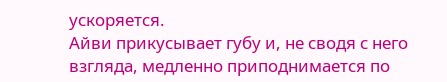ускоряется.
Айви прикусывает губу и, не сводя с него взгляда, медленно приподнимается по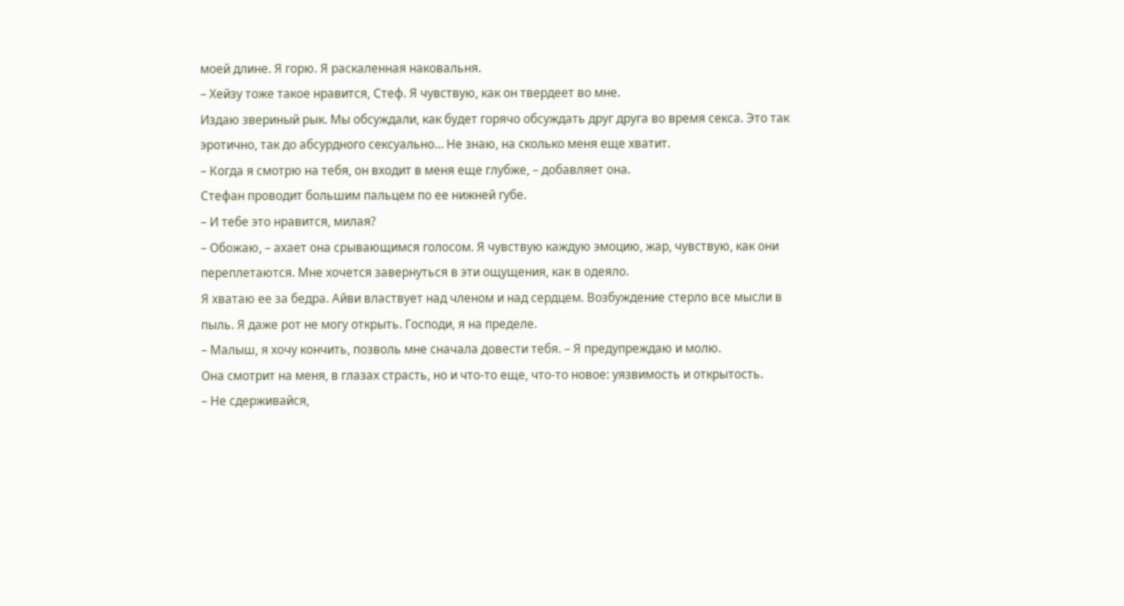моей длине. Я горю. Я раскаленная наковальня.
– Хейзу тоже такое нравится, Стеф. Я чувствую, как он твердеет во мне.
Издаю звериный рык. Мы обсуждали, как будет горячо обсуждать друг друга во время секса. Это так эротично, так до абсурдного сексуально… Не знаю, на сколько меня еще хватит.
– Когда я смотрю на тебя, он входит в меня еще глубже, – добавляет она.
Стефан проводит большим пальцем по ее нижней губе.
– И тебе это нравится, милая?
– Обожаю, – ахает она срывающимся голосом. Я чувствую каждую эмоцию, жар, чувствую, как они переплетаются. Мне хочется завернуться в эти ощущения, как в одеяло.
Я хватаю ее за бедра. Айви властвует над членом и над сердцем. Возбуждение стерло все мысли в пыль. Я даже рот не могу открыть. Господи, я на пределе.
– Малыш, я хочу кончить, позволь мне сначала довести тебя. – Я предупреждаю и молю.
Она смотрит на меня, в глазах страсть, но и что-то еще, что-то новое: уязвимость и открытость.
– Не сдерживайся,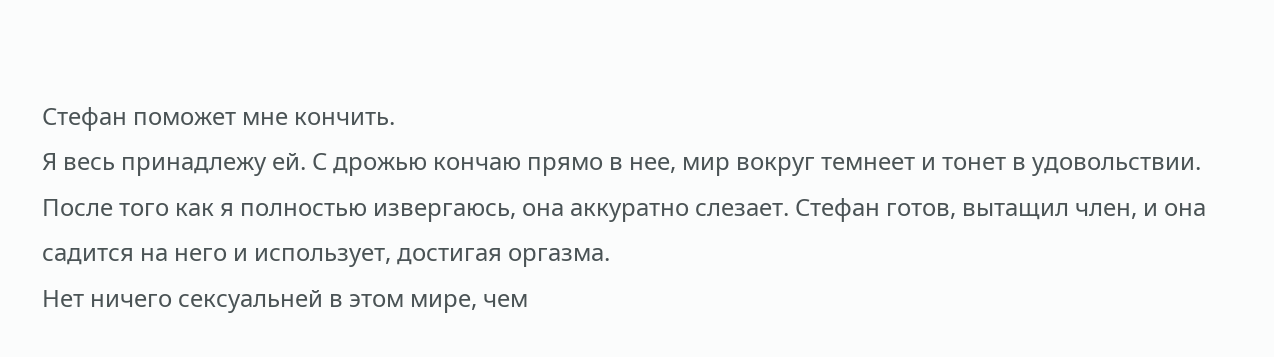Стефан поможет мне кончить.
Я весь принадлежу ей. С дрожью кончаю прямо в нее, мир вокруг темнеет и тонет в удовольствии.
После того как я полностью извергаюсь, она аккуратно слезает. Стефан готов, вытащил член, и она садится на него и использует, достигая оргазма.
Нет ничего сексуальней в этом мире, чем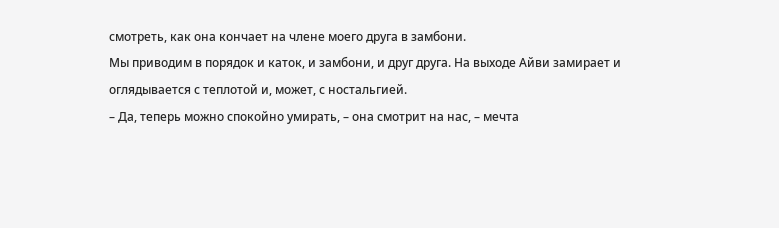смотреть, как она кончает на члене моего друга в замбони.
Мы приводим в порядок и каток, и замбони, и друг друга. На выходе Айви замирает и оглядывается с теплотой и, может, с ностальгией.
– Да, теперь можно спокойно умирать, – она смотрит на нас, – мечта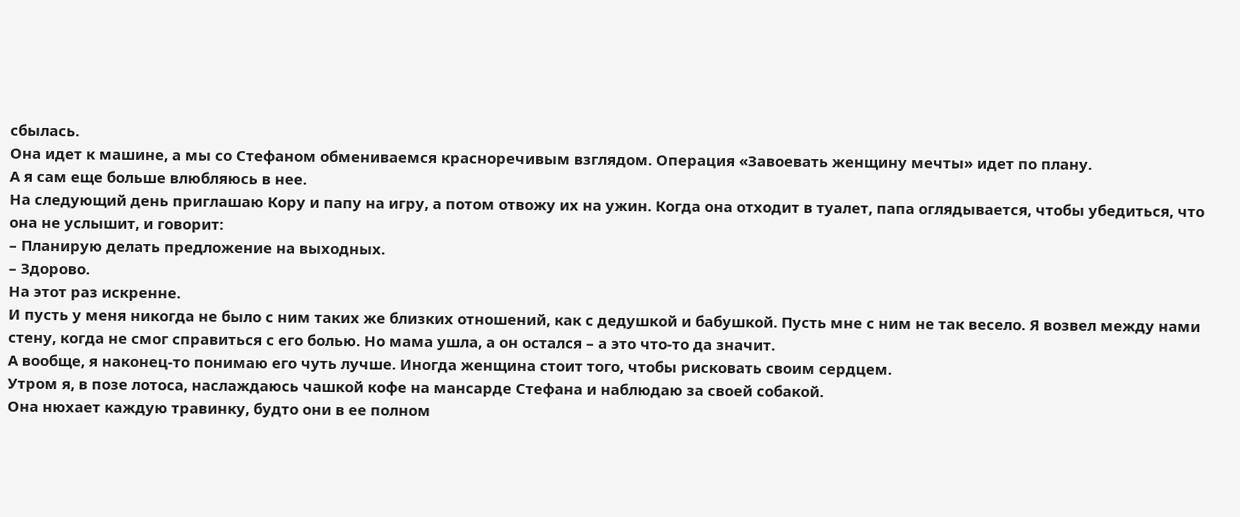сбылась.
Она идет к машине, а мы со Стефаном обмениваемся красноречивым взглядом. Операция «Завоевать женщину мечты» идет по плану.
А я сам еще больше влюбляюсь в нее.
На следующий день приглашаю Кору и папу на игру, а потом отвожу их на ужин. Когда она отходит в туалет, папа оглядывается, чтобы убедиться, что она не услышит, и говорит:
– Планирую делать предложение на выходных.
– Здорово.
На этот раз искренне.
И пусть у меня никогда не было с ним таких же близких отношений, как с дедушкой и бабушкой. Пусть мне с ним не так весело. Я возвел между нами стену, когда не смог справиться с его болью. Но мама ушла, а он остался – а это что-то да значит.
А вообще, я наконец-то понимаю его чуть лучше. Иногда женщина стоит того, чтобы рисковать своим сердцем.
Утром я, в позе лотоса, наслаждаюсь чашкой кофе на мансарде Стефана и наблюдаю за своей собакой.
Она нюхает каждую травинку, будто они в ее полном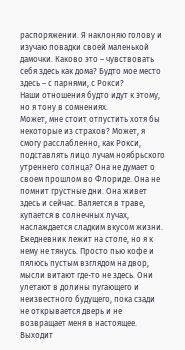распоряжении. Я наклоняю голову и изучаю повадки своей маленькой дамочки. Каково это – чувствовать себя здесь как дома? Будто мое место здесь – с парнями, с Рокси?
Наши отношения будто идут к этому, но я тону в сомнениях.
Может, мне стоит отпустить хотя бы некоторые из страхов? Может, я смогу расслабленно, как Рокси, подставлять лицо лучам ноябрьского утреннего солнца? Она не думает о своем прошлом во Флориде. Она не помнит грустные дни. Она живет здесь и сейчас. Валяется в траве, купается в солнечных лучах, наслаждается сладким вкусом жизни.
Ежедневник лежит на столе, но я к нему не тянусь. Просто пью кофе и пялюсь пустым взглядом на двор, мысли витают где-то не здесь. Они улетают в долины пугающего и неизвестного будущего, пока сзади не открывается дверь и не возвращает меня в настоящее.
Выходит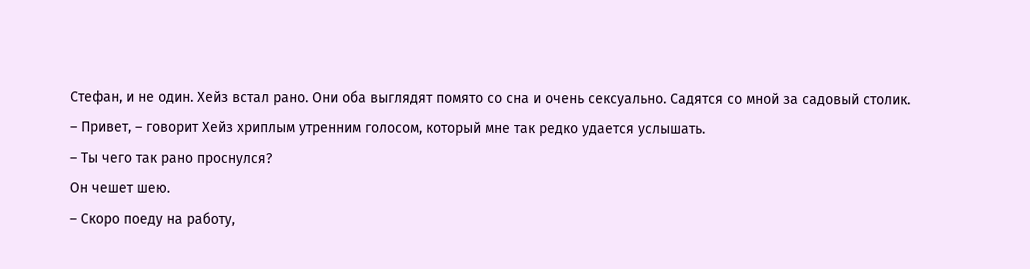Стефан, и не один. Хейз встал рано. Они оба выглядят помято со сна и очень сексуально. Садятся со мной за садовый столик.
– Привет, – говорит Хейз хриплым утренним голосом, который мне так редко удается услышать.
– Ты чего так рано проснулся?
Он чешет шею.
– Скоро поеду на работу,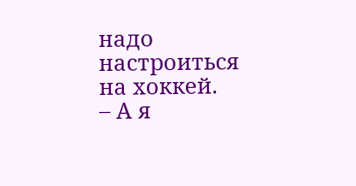надо настроиться на хоккей.
– А я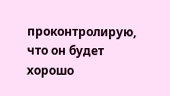проконтролирую, что он будет хорошо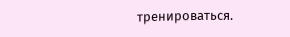тренироваться.